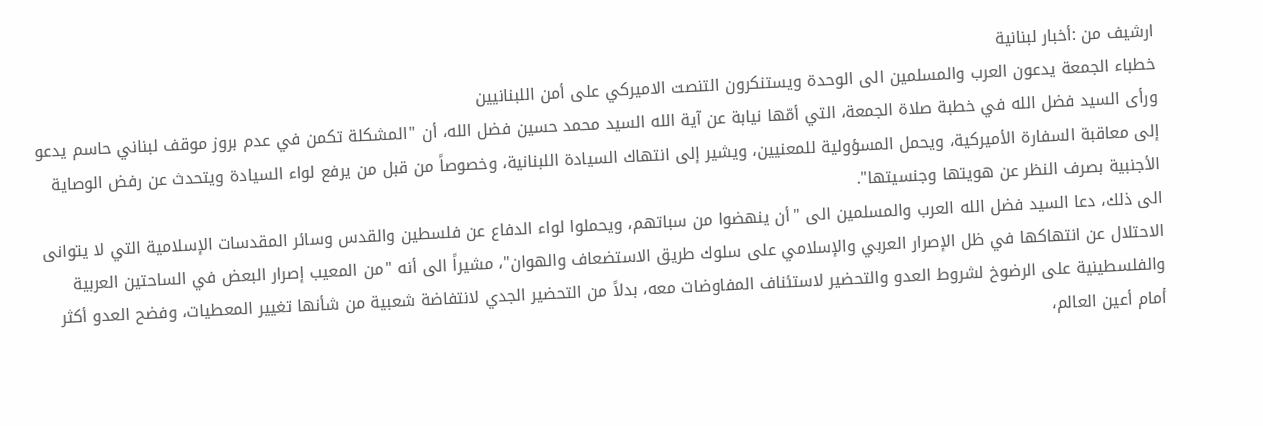ارشيف من :أخبار لبنانية
خطباء الجمعة يدعون العرب والمسلمين الى الوحدة ويستنكرون التنصت الاميركي على أمن اللبنانيين
ورأى السيد فضل الله في خطبة صلاة الجمعة، التي أمّها نيابة عن آية الله السيد محمد حسين فضل الله، أن "المشكلة تكمن في عدم بروز موقف لبناني حاسم يدعو إلى معاقبة السفارة الأميركية، ويحمل المسؤولية للمعنيين، ويشير إلى انتهاك السيادة اللبنانية، وخصوصاً من قبل من يرفع لواء السيادة ويتحدث عن رفض الوصاية الأجنبية بصرف النظر عن هويتها وجنسيتها".
الى ذلك، دعا السيد فضل الله العرب والمسلمين الى "أن ينهضوا من سباتهم، ويحملوا لواء الدفاع عن فلسطين والقدس وسائر المقدسات الإسلامية التي لا يتوانى الاحتلال عن انتهاكها في ظل الإصرار العربي والإسلامي على سلوك طريق الاستضعاف والهوان"، مشيراً الى أنه "من المعيب إصرار البعض في الساحتين العربية والفلسطينية على الرضوخ لشروط العدو والتحضير لاستئناف المفاوضات معه، بدلاً من التحضير الجدي لانتفاضة شعبية من شأنها تغيير المعطيات، وفضح العدو أكثر أمام أعين العالم،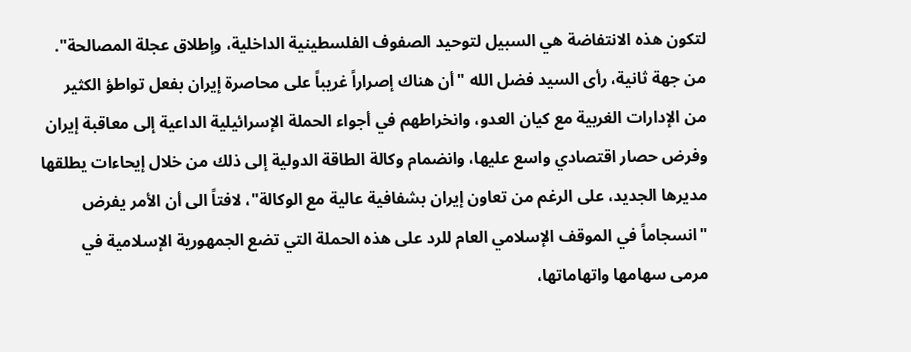لتكون هذه الانتفاضة هي السبيل لتوحيد الصفوف الفلسطينية الداخلية، وإطلاق عجلة المصالحة".
من جهة ثانية، رأى السيد فضل الله "أن هناك إصراراً غريباً على محاصرة إيران بفعل تواطؤ الكثير من الإدارات الغربية مع كيان العدو، وانخراطهم في أجواء الحملة الإسرائيلية الداعية إلى معاقبة إيران وفرض حصار اقتصادي واسع عليها، وانضمام وكالة الطاقة الدولية إلى ذلك من خلال إيحاءات يطلقها مديرها الجديد، على الرغم من تعاون إيران بشفافية عالية مع الوكالة"، لافتاً الى أن الأمر يفرض "انسجاماً في الموقف الإسلامي العام للرد على هذه الحملة التي تضع الجمهورية الإسلامية في مرمى سهامها واتهاماتها،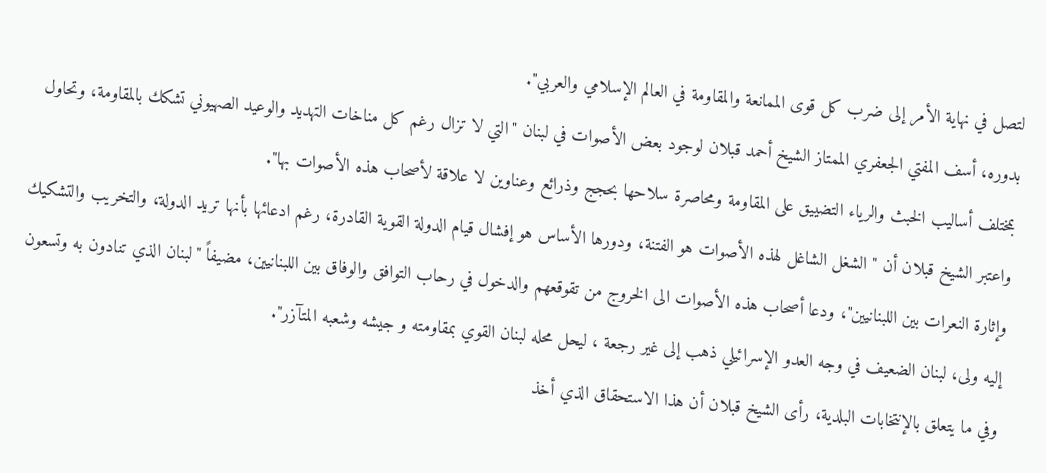لتصل في نهاية الأمر إلى ضرب كل قوى الممانعة والمقاومة في العالم الإسلامي والعربي".
بدوره، أسف المفتي الجعفري الممتاز الشيخ أحمد قبلان لوجود بعض الأصوات في لبنان "التي لا تزال رغم كل مناخات التهديد والوعيد الصهيوني تشكك بالمقاومة، وتحاول بمختلف أساليب الخبث والرياء التضييق على المقاومة ومحاصرة سلاحها بحجج وذرائع وعناوين لا علاقة لأصحاب هذه الأصوات بها".
واعتبر الشيخ قبلان أن "الشغل الشاغل لهذه الأصوات هو الفتنة، ودورها الأساس هو إفشال قيام الدولة القوية القادرة، رغم ادعائها بأنها تريد الدولة، والتخريب والتشكيك وإثارة النعرات بين اللبنانيين"، ودعا أصحاب هذه الأصوات الى الخروج من تقوقعهم والدخول في رحاب التوافق والوفاق بين اللبنانيين، مضيفاً "لبنان الذي تنادون به وتسعون إليه ولى، لبنان الضعيف في وجه العدو الإسرائيلي ذهب إلى غير رجعة ، ليحل محله لبنان القوي بمقاومته و جيشه وشعبه المتآزر".
وفي ما يتعلق بالإنتخابات البلدية، رأى الشيخ قبلان أن هذا الاستحقاق الذي أخذ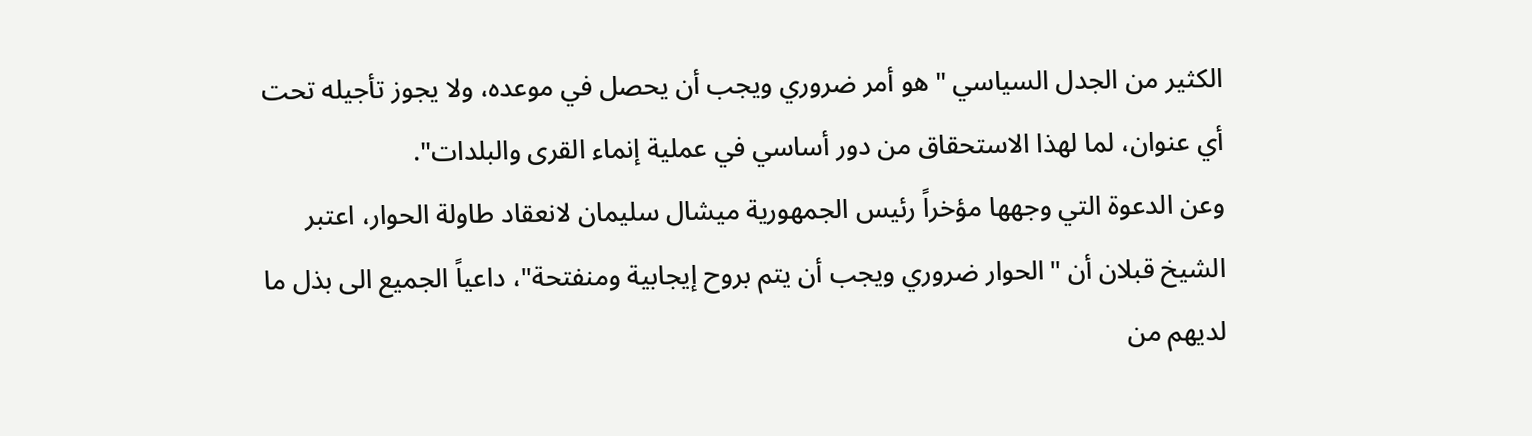الكثير من الجدل السياسي "هو أمر ضروري ويجب أن يحصل في موعده، ولا يجوز تأجيله تحت أي عنوان، لما لهذا الاستحقاق من دور أساسي في عملية إنماء القرى والبلدات".
وعن الدعوة التي وجهها مؤخراً رئيس الجمهورية ميشال سليمان لانعقاد طاولة الحوار، اعتبر الشيخ قبلان أن "الحوار ضروري ويجب أن يتم بروح إيجابية ومنفتحة"، داعياً الجميع الى بذل ما لديهم من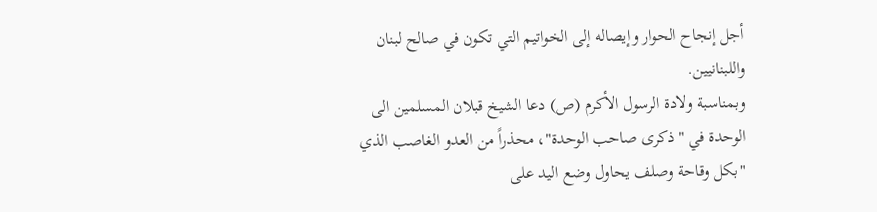أجل إنجاح الحوار وإيصاله إلى الخواتيم التي تكون في صالح لبنان واللبنانيين.
وبمناسبة ولادة الرسول الأكرم (ص) دعا الشيخ قبلان المسلمين الى الوحدة في "ذكرى صاحب الوحدة"، محذراً من العدو الغاصب الذي "بكل وقاحة وصلف يحاول وضع اليد على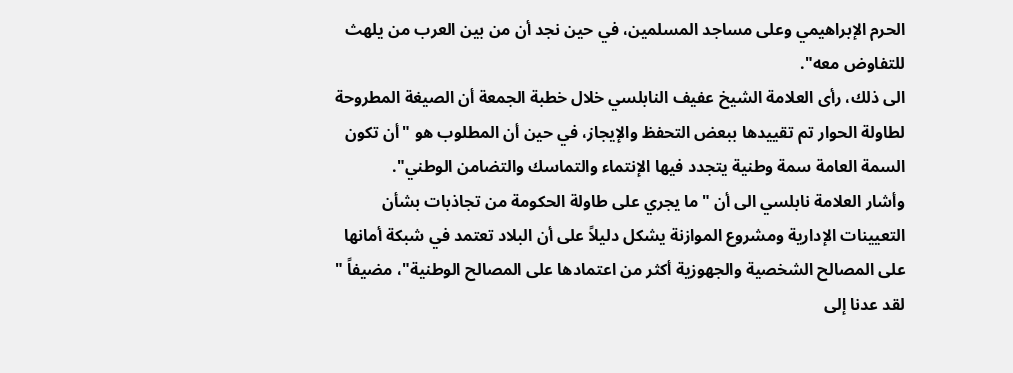الحرم الإبراهيمي وعلى مساجد المسلمين، في حين نجد أن من بين العرب من يلهث للتفاوض معه".
الى ذلك، رأى العلامة الشيخ عفيف النابلسي خلال خطبة الجمعة أن الصيغة المطروحة لطاولة الحوار تم تقييدها ببعض التحفظ والإيجاز، في حين أن المطلوب هو "أن تكون السمة العامة سمة وطنية يتجدد فيها الإنتماء والتماسك والتضامن الوطني".
وأشار العلامة نابلسي الى أن "ما يجري على طاولة الحكومة من تجاذبات بشأن التعيينات الإدارية ومشروع الموازنة يشكل دليلاً على أن البلاد تعتمد في شبكة أمانها على المصالح الشخصية والجهوزية أكثر من اعتمادها على المصالح الوطنية"، مضيفاً " لقد عدنا إلى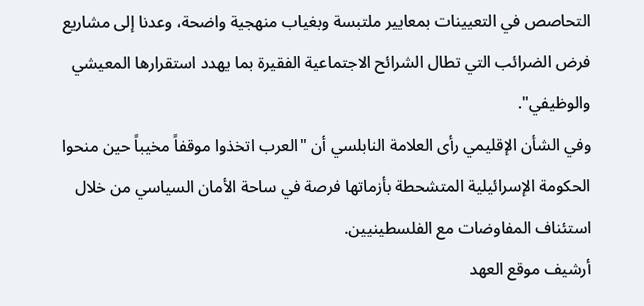التحاصص في التعيينات بمعايير ملتبسة وبغياب منهجية واضحة، وعدنا إلى مشاريع فرض الضرائب التي تطال الشرائح الاجتماعية الفقيرة بما يهدد استقرارها المعيشي والوظيفي".
وفي الشأن الإقليمي رأى العلامة النابلسي أن "العرب اتخذوا موقفاً مخيباً حين منحوا الحكومة الإسرائيلية المتشحطة بأزماتها فرصة في ساحة الأمان السياسي من خلال استئناف المفاوضات مع الفلسطينيين.
أرشيف موقع العهد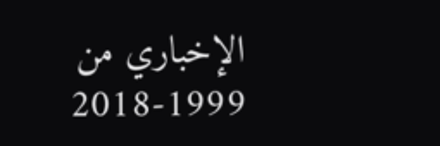الإخباري من 1999-2018